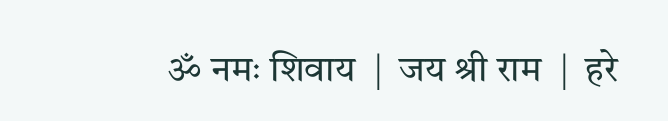ॐ नमः शिवाय  |  जय श्री राम  |  हरे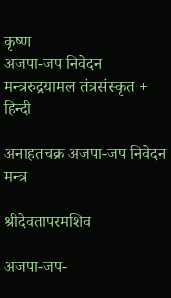कृष्ण
अजपा-जप निवेदन मन्त्ररुद्रयामल तंत्रसंस्कृत + हिन्दी

अनाहतचक्र अजपा-जप निवेदन मन्त्र

श्रीदेवतापरमशिव

अजपा-जप-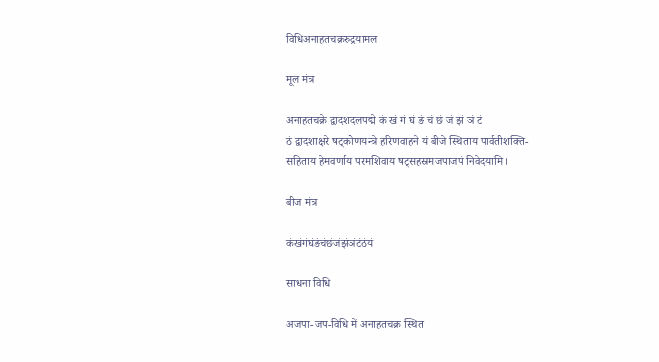विधिअनाहतचक्ररुद्रयामल

मूल मंत्र

अनाहतचक्रे द्वादशदलपद्मे कं खं गं घं ङं चं छं जं झं ञं टं
ठं द्वादशाक्षरे षट्कोणयन्त्रे हरिणवाहने यं बीजे स्थिताय पार्वतीशक्ति-
सहिताय हेमवर्णाय परमशिवाय षट्सहस्रमजपाजपं निवेदयामि।

बीज मंत्र

कंखंगंघंङंचंछंजंझंञंटंठंयं

साधना विधि

अजपा-जप-विधि में अनाहतचक्र स्थित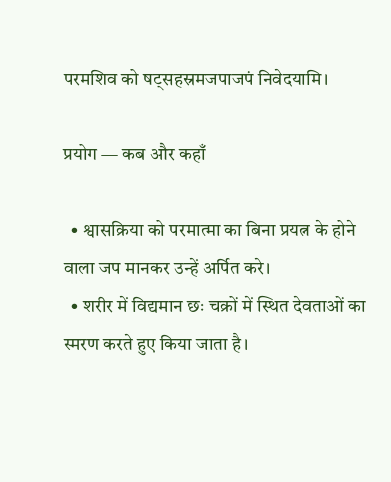परमशिव को षट्सहस्रमजपाजपं निवेदयामि।

प्रयोग — कब और कहाँ

  • श्वासक्रिया को परमात्मा का बिना प्रयत्न के होने वाला जप मानकर उन्हें अर्पित करे।
  • शरीर में विद्यमान छः चक्रों में स्थित देवताओं का स्मरण करते हुए किया जाता है।